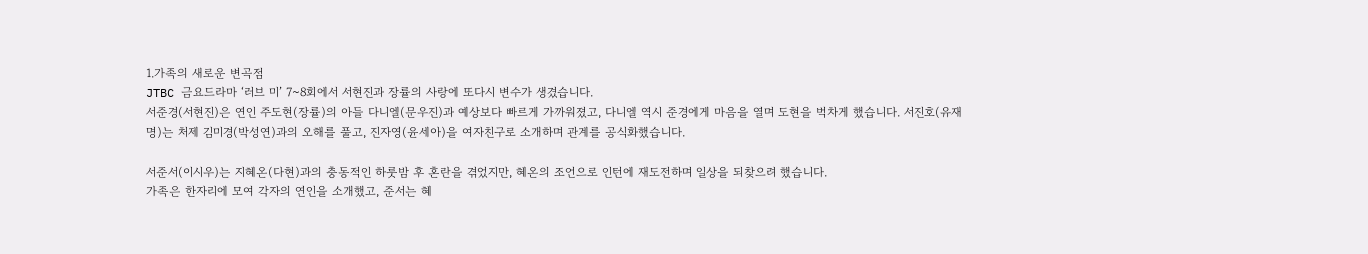1.가족의 새로운 변곡점
JTBC 금요드라마 ‘러브 미’ 7~8회에서 서현진과 장률의 사랑에 또다시 변수가 생겼습니다.
서준경(서현진)은 연인 주도현(장률)의 아들 다니엘(문우진)과 예상보다 빠르게 가까워졌고, 다니엘 역시 준경에게 마음을 열며 도현을 벅차게 했습니다. 서진호(유재명)는 처제 김미경(박성연)과의 오해를 풀고, 진자영(윤세아)을 여자친구로 소개하며 관계를 공식화했습니다.

서준서(이시우)는 지혜온(다현)과의 충동적인 하룻밤 후 혼란을 겪었지만, 혜온의 조언으로 인턴에 재도전하며 일상을 되찾으려 했습니다.
가족은 한자리에 모여 각자의 연인을 소개했고, 준서는 혜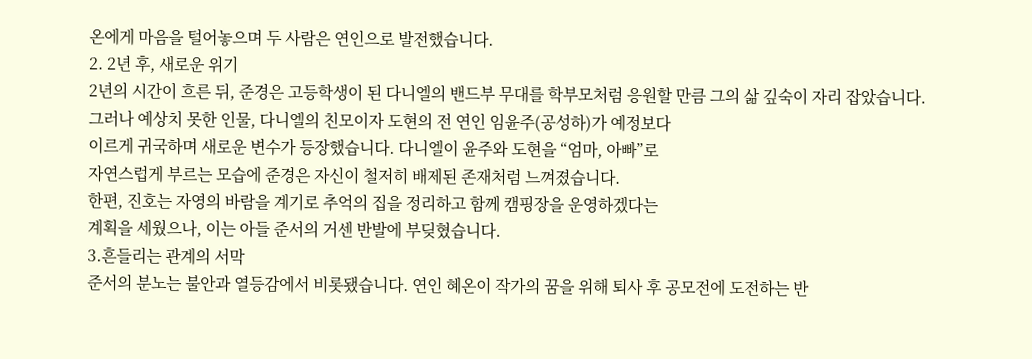온에게 마음을 털어놓으며 두 사람은 연인으로 발전했습니다.
2. 2년 후, 새로운 위기
2년의 시간이 흐른 뒤, 준경은 고등학생이 된 다니엘의 밴드부 무대를 학부모처럼 응원할 만큼 그의 삶 깊숙이 자리 잡았습니다.
그러나 예상치 못한 인물, 다니엘의 친모이자 도현의 전 연인 임윤주(공성하)가 예정보다
이르게 귀국하며 새로운 변수가 등장했습니다. 다니엘이 윤주와 도현을 “엄마, 아빠”로
자연스럽게 부르는 모습에 준경은 자신이 철저히 배제된 존재처럼 느껴졌습니다.
한편, 진호는 자영의 바람을 계기로 추억의 집을 정리하고 함께 캠핑장을 운영하겠다는
계획을 세웠으나, 이는 아들 준서의 거센 반발에 부딪혔습니다.
3.흔들리는 관계의 서막
준서의 분노는 불안과 열등감에서 비롯됐습니다. 연인 혜온이 작가의 꿈을 위해 퇴사 후 공모전에 도전하는 반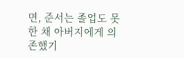면, 준서는 졸업도 못 한 채 아버지에게 의존했기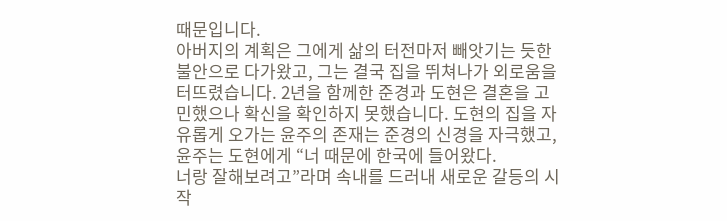때문입니다.
아버지의 계획은 그에게 삶의 터전마저 빼앗기는 듯한 불안으로 다가왔고, 그는 결국 집을 뛰쳐나가 외로움을 터뜨렸습니다. 2년을 함께한 준경과 도현은 결혼을 고민했으나 확신을 확인하지 못했습니다. 도현의 집을 자유롭게 오가는 윤주의 존재는 준경의 신경을 자극했고, 윤주는 도현에게 “너 때문에 한국에 들어왔다.
너랑 잘해보려고”라며 속내를 드러내 새로운 갈등의 시작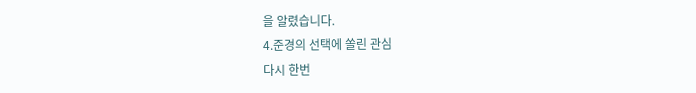을 알렸습니다.
4.준경의 선택에 쏠린 관심
다시 한번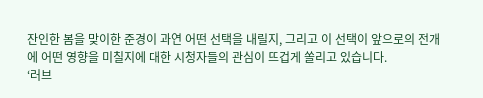잔인한 봄을 맞이한 준경이 과연 어떤 선택을 내릴지, 그리고 이 선택이 앞으로의 전개에 어떤 영향을 미칠지에 대한 시청자들의 관심이 뜨겁게 쏠리고 있습니다.
‘러브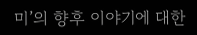미’의 향후 이야기에 대한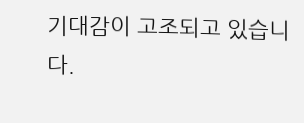기대감이 고조되고 있습니다.